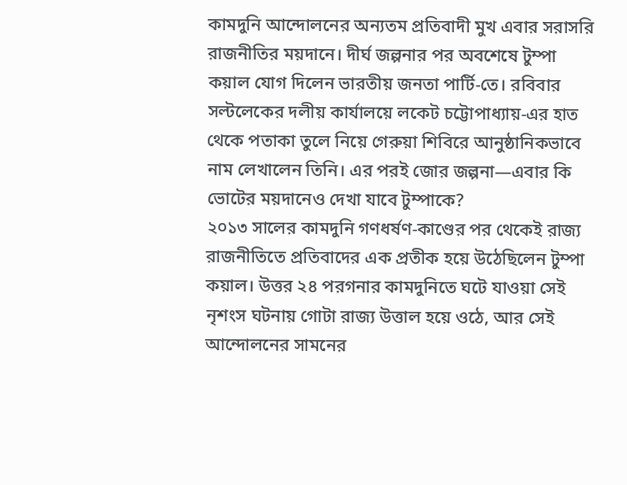কামদুনি আন্দোলনের অন্যতম প্রতিবাদী মুখ এবার সরাসরি রাজনীতির ময়দানে। দীর্ঘ জল্পনার পর অবশেষে টুম্পা কয়াল যোগ দিলেন ভারতীয় জনতা পার্টি-তে। রবিবার সল্টলেকের দলীয় কার্যালয়ে লকেট চট্টোপাধ্যায়-এর হাত থেকে পতাকা তুলে নিয়ে গেরুয়া শিবিরে আনুষ্ঠানিকভাবে নাম লেখালেন তিনি। এর পরই জোর জল্পনা—এবার কি ভোটের ময়দানেও দেখা যাবে টুম্পাকে?
২০১৩ সালের কামদুনি গণধর্ষণ-কাণ্ডের পর থেকেই রাজ্য রাজনীতিতে প্রতিবাদের এক প্রতীক হয়ে উঠেছিলেন টুম্পা কয়াল। উত্তর ২৪ পরগনার কামদুনিতে ঘটে যাওয়া সেই নৃশংস ঘটনায় গোটা রাজ্য উত্তাল হয়ে ওঠে, আর সেই আন্দোলনের সামনের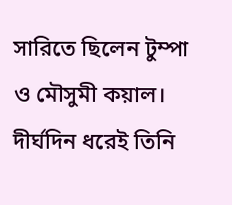সারিতে ছিলেন টুম্পা ও মৌসুমী কয়াল।
দীর্ঘদিন ধরেই তিনি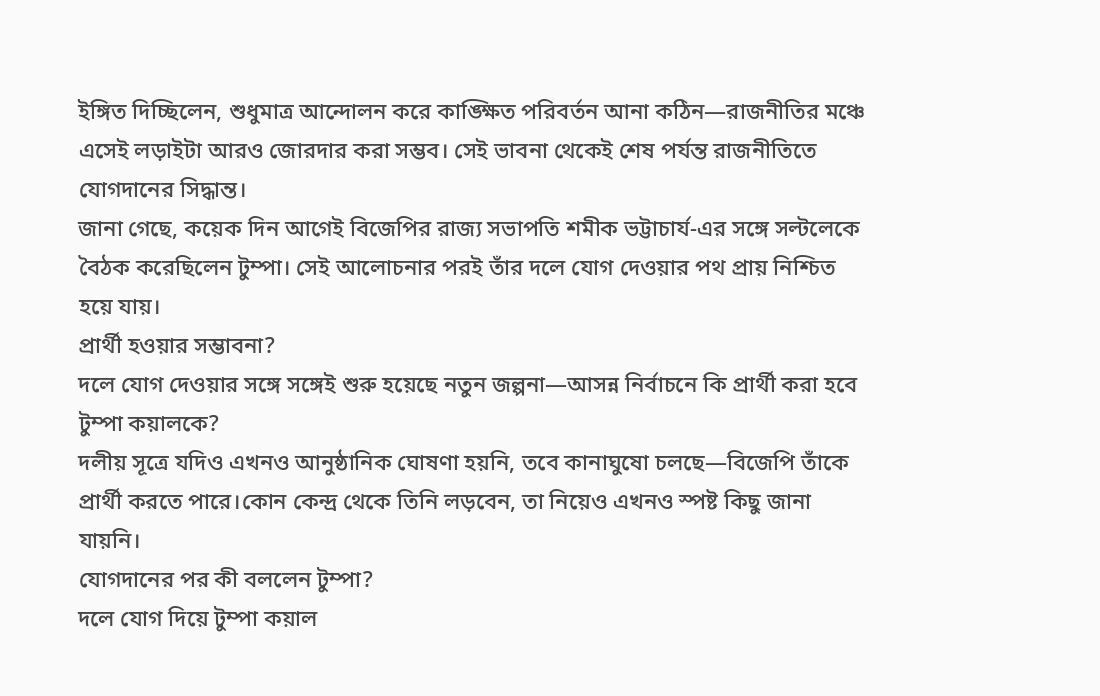ইঙ্গিত দিচ্ছিলেন, শুধুমাত্র আন্দোলন করে কাঙ্ক্ষিত পরিবর্তন আনা কঠিন—রাজনীতির মঞ্চে এসেই লড়াইটা আরও জোরদার করা সম্ভব। সেই ভাবনা থেকেই শেষ পর্যন্ত রাজনীতিতে যোগদানের সিদ্ধান্ত।
জানা গেছে, কয়েক দিন আগেই বিজেপির রাজ্য সভাপতি শমীক ভট্টাচার্য-এর সঙ্গে সল্টলেকে বৈঠক করেছিলেন টুম্পা। সেই আলোচনার পরই তাঁর দলে যোগ দেওয়ার পথ প্রায় নিশ্চিত হয়ে যায়।
প্রার্থী হওয়ার সম্ভাবনা?
দলে যোগ দেওয়ার সঙ্গে সঙ্গেই শুরু হয়েছে নতুন জল্পনা—আসন্ন নির্বাচনে কি প্রার্থী করা হবে টুম্পা কয়ালকে?
দলীয় সূত্রে যদিও এখনও আনুষ্ঠানিক ঘোষণা হয়নি, তবে কানাঘুষো চলছে—বিজেপি তাঁকে প্রার্থী করতে পারে।কোন কেন্দ্র থেকে তিনি লড়বেন, তা নিয়েও এখনও স্পষ্ট কিছু জানা যায়নি।
যোগদানের পর কী বললেন টুম্পা?
দলে যোগ দিয়ে টুম্পা কয়াল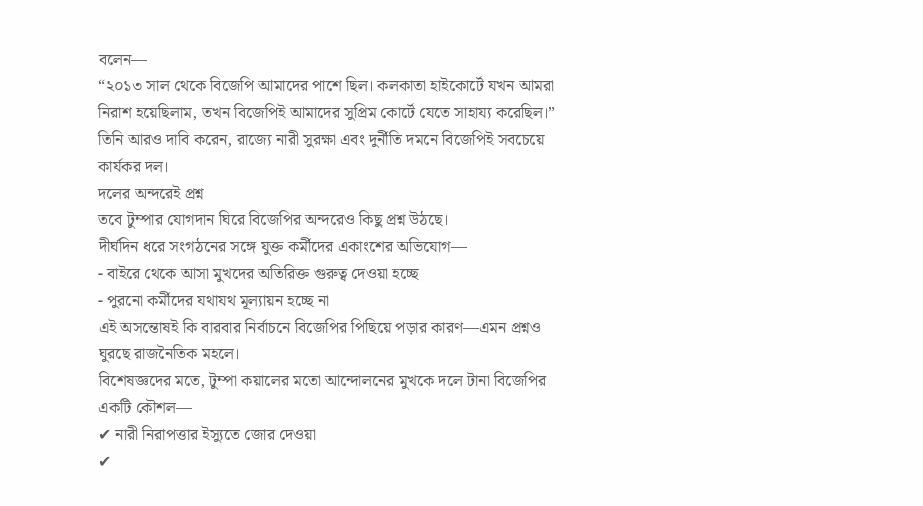বলেন—
“২০১৩ সাল থেকে বিজেপি আমাদের পাশে ছিল। কলকাতা হাইকোর্টে যখন আমরা নিরাশ হয়েছিলাম, তখন বিজেপিই আমাদের সুপ্রিম কোর্টে যেতে সাহায্য করেছিল।” তিনি আরও দাবি করেন, রাজ্যে নারী সুরক্ষা এবং দুর্নীতি দমনে বিজেপিই সবচেয়ে কার্যকর দল।
দলের অন্দরেই প্রশ্ন
তবে টুম্পার যোগদান ঘিরে বিজেপির অন্দরেও কিছু প্রশ্ন উঠছে।
দীর্ঘদিন ধরে সংগঠনের সঙ্গে যুক্ত কর্মীদের একাংশের অভিযোগ—
- বাইরে থেকে আসা মুখদের অতিরিক্ত গুরুত্ব দেওয়া হচ্ছে
- পুরনো কর্মীদের যথাযথ মূল্যায়ন হচ্ছে না
এই অসন্তোষই কি বারবার নির্বাচনে বিজেপির পিছিয়ে পড়ার কারণ—এমন প্রশ্নও ঘুরছে রাজনৈতিক মহলে।
বিশেষজ্ঞদের মতে, টুম্পা কয়ালের মতো আন্দোলনের মুখকে দলে টানা বিজেপির একটি কৌশল—
✔ নারী নিরাপত্তার ইস্যুতে জোর দেওয়া
✔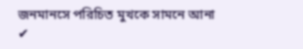জনমানসে পরিচিত মুখকে সামনে আনা
✔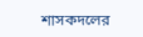শাসকদলের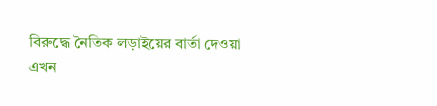বিরুদ্ধে নৈতিক লড়াইয়ের বার্তা দেওয়া
এখন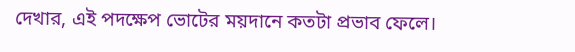দেখার, এই পদক্ষেপ ভোটের ময়দানে কতটা প্রভাব ফেলে।